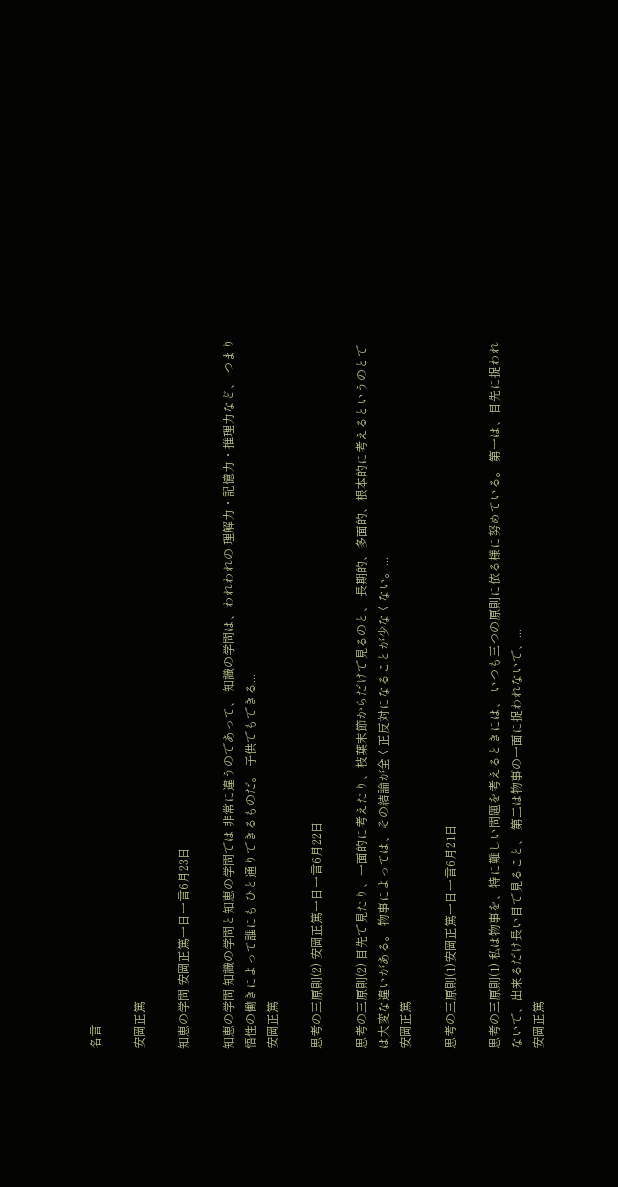名言

安岡正篤

知恵の学問 安岡正篤一日一言6月23日

知恵の学問 知識の学問と知恵の学問では 非常に違うのであって、 知識の学問は、われわれの 理解力・記憶力・推理力など、 つまり悟性の働きによって誰にも ひと通りできるものだ。 子供でもできる...
安岡正篤

思考の三原則(2) 安岡正篤一日一言6月22日

思考の三原則(2) 目先で見たり、一面的に考えたり、枝葉末節からだけで見るのと、 長期的、多面的、根本的に考えるというのとでは大変な違いがある。 物事によっては、その結論が全く正反対になることが少なくない。...
安岡正篤

思考の三原則(1)安岡正篤一日一言6月21日

思考の三原則(1) 私は物事を、特に難しい問題を考えるときには、 いつも三つの原則に依る様に努めている。 第一は、目先に捉われないで、出来るだけ長い目で見ること、 第二は物事の一面に捉われないで、...
安岡正篤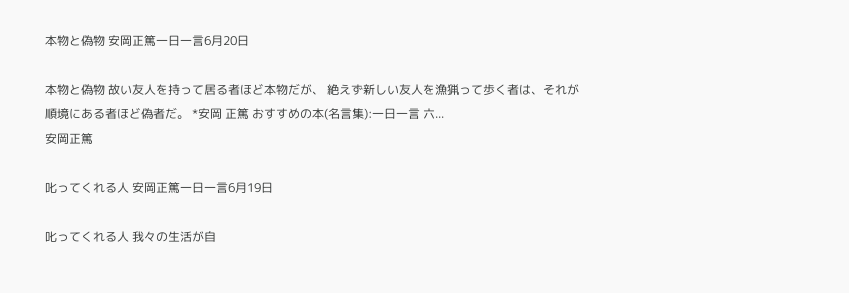本物と偽物 安岡正篤一日一言6月20日

本物と偽物 故い友人を持って居る者ほど本物だが、 絶えず新しい友人を漁猟って歩く者は、それが 順境にある者ほど偽者だ。 *安岡 正篤 おすすめの本(名言集):一日一言 六...
安岡正篤

叱ってくれる人 安岡正篤一日一言6月19日

叱ってくれる人 我々の生活が自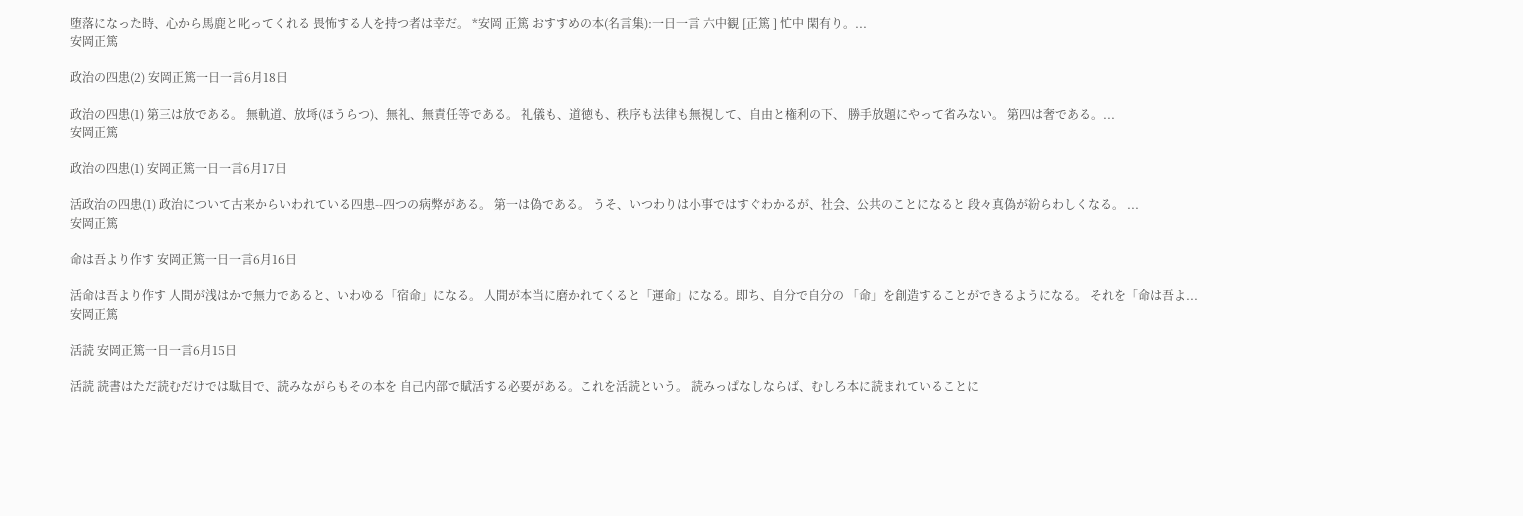堕落になった時、心から馬鹿と叱ってくれる 畏怖する人を持つ者は幸だ。 *安岡 正篤 おすすめの本(名言集):一日一言 六中観 [正篤 ] 忙中 閑有り。...
安岡正篤

政治の四患(2) 安岡正篤一日一言6月18日

政治の四患(1) 第三は放である。 無軌道、放埓(ほうらつ)、無礼、無責任等である。 礼儀も、道徳も、秩序も法律も無視して、自由と権利の下、 勝手放題にやって省みない。 第四は奢である。...
安岡正篤

政治の四患(1) 安岡正篤一日一言6月17日

活政治の四患(1) 政治について古来からいわれている四患--四つの病弊がある。 第一は偽である。 うそ、いつわりは小事ではすぐわかるが、社会、公共のことになると 段々真偽が紛らわしくなる。 ...
安岡正篤

命は吾より作す 安岡正篤一日一言6月16日

活命は吾より作す 人間が浅はかで無力であると、いわゆる「宿命」になる。 人間が本当に磨かれてくると「運命」になる。即ち、自分で自分の 「命」を創造することができるようになる。 それを「命は吾よ...
安岡正篤

活読 安岡正篤一日一言6月15日

活読 読書はただ読むだけでは駄目で、読みながらもその本を 自己内部で賦活する必要がある。これを活読という。 読みっぱなしならば、むしろ本に読まれていることに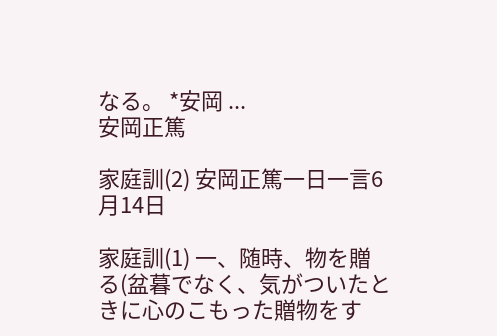なる。 *安岡 ...
安岡正篤

家庭訓(2) 安岡正篤一日一言6月14日

家庭訓(1) 一、随時、物を贈る(盆暮でなく、気がついたときに心のこもった贈物をす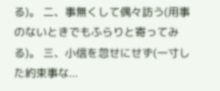る)。 二、事無くして偶々訪う(用事のないときでもふらりと寄ってみる)。 三、小信を忽せにせず(一寸した約束事な...